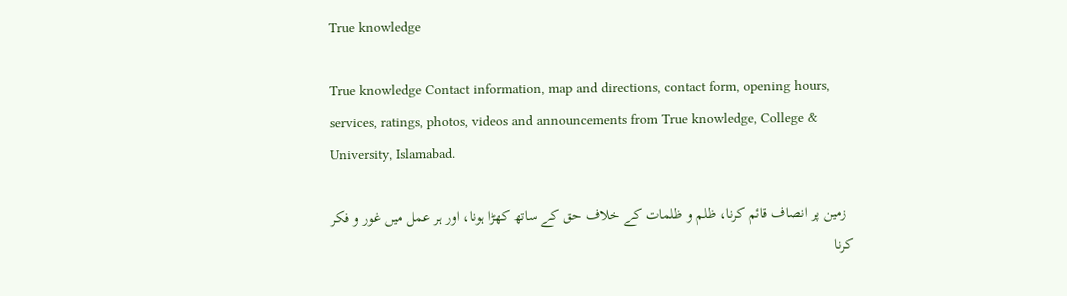True knowledge

True knowledge Contact information, map and directions, contact form, opening hours, services, ratings, photos, videos and announcements from True knowledge, College & University, Islamabad.

  زمین پر انصاف قائم کرنا، ظلم و ظلمات کے خلاف حق کے ساتھ کھڑا ہونا، اور ہر عمل میں غور و فکر کرنا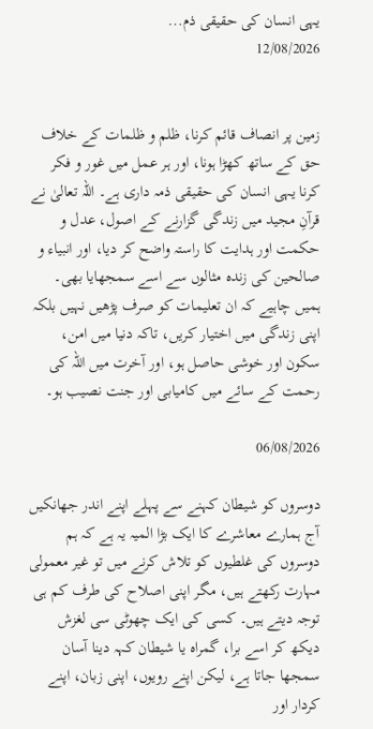یہی انسان کی حقیقی ذم...
12/08/2026


زمین پر انصاف قائم کرنا، ظلم و ظلمات کے خلاف حق کے ساتھ کھڑا ہونا، اور ہر عمل میں غور و فکر کرنا یہی انسان کی حقیقی ذمہ داری ہے۔ اللہ تعالیٰ نے قرآنِ مجید میں زندگی گزارنے کے اصول، عدل و حکمت اور ہدایت کا راستہ واضح کر دیا، اور انبیاء و صالحین کی زندہ مثالوں سے اسے سمجھایا بھی۔
ہمیں چاہیے کہ ان تعلیمات کو صرف پڑھیں نہیں بلکہ اپنی زندگی میں اختیار کریں، تاکہ دنیا میں امن، سکون اور خوشی حاصل ہو، اور آخرت میں اللہ کی رحمت کے سائے میں کامیابی اور جنت نصیب ہو۔

06/08/2026

دوسروں کو شیطان کہنے سے پہلے اپنے اندر جھانکیں
آج ہمارے معاشرے کا ایک بڑا المیہ یہ ہے کہ ہم دوسروں کی غلطیوں کو تلاش کرنے میں تو غیر معمولی مہارت رکھتے ہیں، مگر اپنی اصلاح کی طرف کم ہی توجہ دیتے ہیں۔ کسی کی ایک چھوٹی سی لغزش دیکھ کر اسے برا، گمراہ یا شیطان کہہ دینا آسان سمجھا جاتا ہے، لیکن اپنے رویوں، اپنی زبان، اپنے کردار اور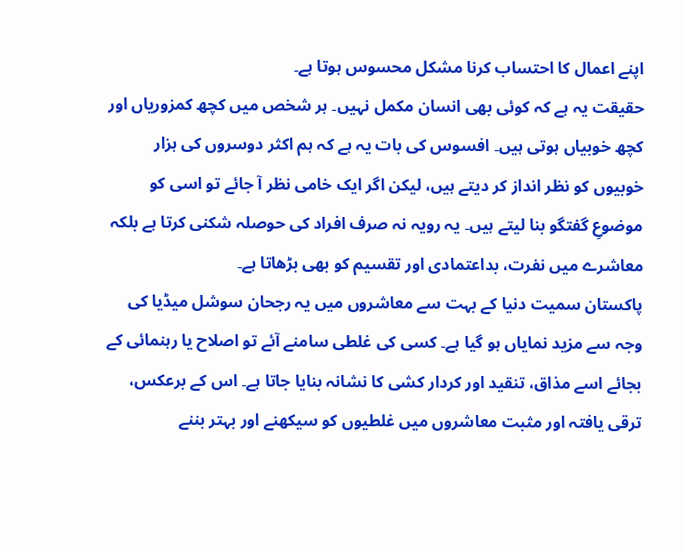اپنے اعمال کا احتساب کرنا مشکل محسوس ہوتا ہے۔
حقیقت یہ ہے کہ کوئی بھی انسان مکمل نہیں۔ ہر شخص میں کچھ کمزوریاں اور کچھ خوبیاں ہوتی ہیں۔ افسوس کی بات یہ ہے کہ ہم اکثر دوسروں کی ہزار خوبیوں کو نظر انداز کر دیتے ہیں، لیکن اگر ایک خامی نظر آ جائے تو اسی کو موضوعِ گفتگو بنا لیتے ہیں۔ یہ رویہ نہ صرف افراد کی حوصلہ شکنی کرتا ہے بلکہ معاشرے میں نفرت، بداعتمادی اور تقسیم کو بھی بڑھاتا ہے۔
پاکستان سمیت دنیا کے بہت سے معاشروں میں یہ رجحان سوشل میڈیا کی وجہ سے مزید نمایاں ہو گیا ہے۔ کسی کی غلطی سامنے آئے تو اصلاح یا رہنمائی کے بجائے اسے مذاق، تنقید اور کردار کشی کا نشانہ بنایا جاتا ہے۔ اس کے برعکس، ترقی یافتہ اور مثبت معاشروں میں غلطیوں کو سیکھنے اور بہتر بننے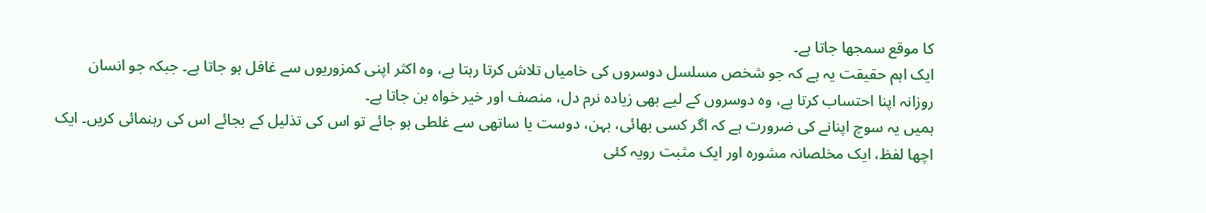کا موقع سمجھا جاتا ہے۔
ایک اہم حقیقت یہ ہے کہ جو شخص مسلسل دوسروں کی خامیاں تلاش کرتا رہتا ہے، وہ اکثر اپنی کمزوریوں سے غافل ہو جاتا ہے۔ جبکہ جو انسان روزانہ اپنا احتساب کرتا ہے، وہ دوسروں کے لیے بھی زیادہ نرم دل، منصف اور خیر خواہ بن جاتا ہے۔
ہمیں یہ سوچ اپنانے کی ضرورت ہے کہ اگر کسی بھائی، بہن، دوست یا ساتھی سے غلطی ہو جائے تو اس کی تذلیل کے بجائے اس کی رہنمائی کریں۔ ایک اچھا لفظ، ایک مخلصانہ مشورہ اور ایک مثبت رویہ کئی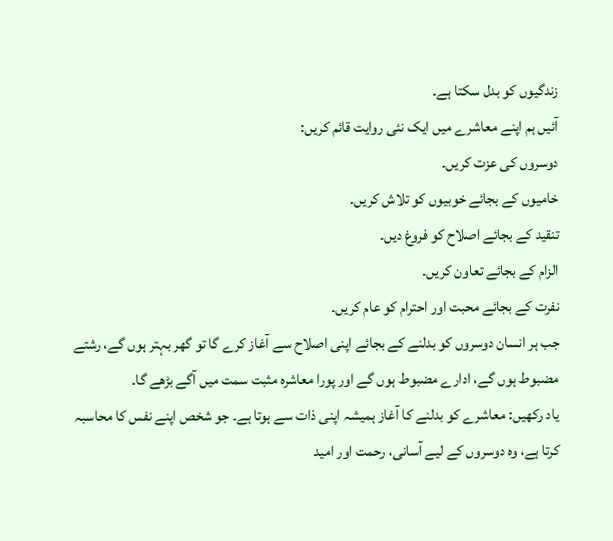زندگیوں کو بدل سکتا ہے۔
آئیں ہم اپنے معاشرے میں ایک نئی روایت قائم کریں:
دوسروں کی عزت کریں۔
خامیوں کے بجائے خوبیوں کو تلاش کریں۔
تنقید کے بجائے اصلاح کو فروغ دیں۔
الزام کے بجائے تعاون کریں۔
نفرت کے بجائے محبت اور احترام کو عام کریں۔
جب ہر انسان دوسروں کو بدلنے کے بجائے اپنی اصلاح سے آغاز کرے گا تو گھر بہتر ہوں گے، رشتے مضبوط ہوں گے، ادارے مضبوط ہوں گے اور پورا معاشرہ مثبت سمت میں آگے بڑھے گا۔
یاد رکھیں: معاشرے کو بدلنے کا آغاز ہمیشہ اپنی ذات سے ہوتا ہے۔ جو شخص اپنے نفس کا محاسبہ کرتا ہے، وہ دوسروں کے لیے آسانی، رحمت اور امید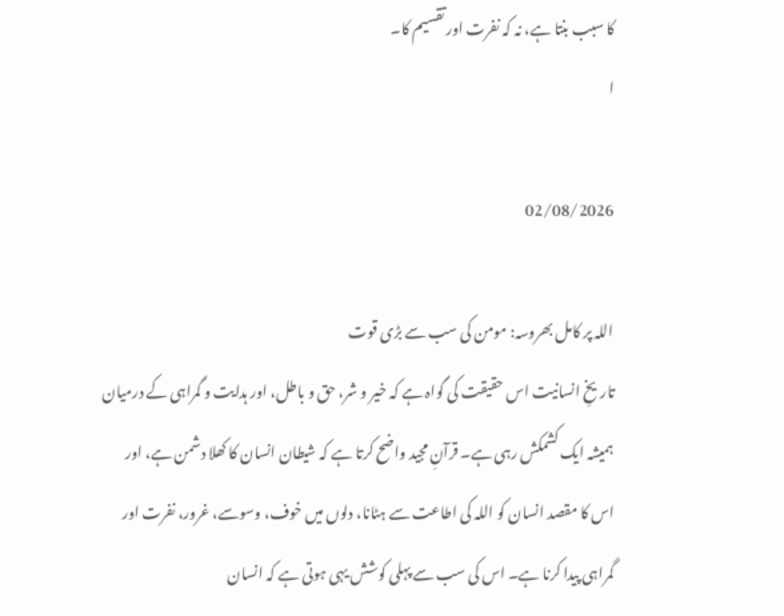کا سبب بنتا ہے، نہ کہ نفرت اور تقسیم کا۔
ا

02/08/2026

اللہ پر کامل بھروسہ: مومن کی سب سے بڑی قوت
تاریخِ انسانیت اس حقیقت کی گواہ ہے کہ خیر و شر، حق و باطل، اور ہدایت و گمراہی کے درمیان ہمیشہ ایک کشمکش رہی ہے۔ قرآنِ مجید واضح کرتا ہے کہ شیطان انسان کا کھلا دشمن ہے، اور اس کا مقصد انسان کو اللہ کی اطاعت سے ہٹانا، دلوں میں خوف، وسوسے، غرور، نفرت اور گمراہی پیدا کرنا ہے۔ اس کی سب سے پہلی کوشش یہی ہوتی ہے کہ انسان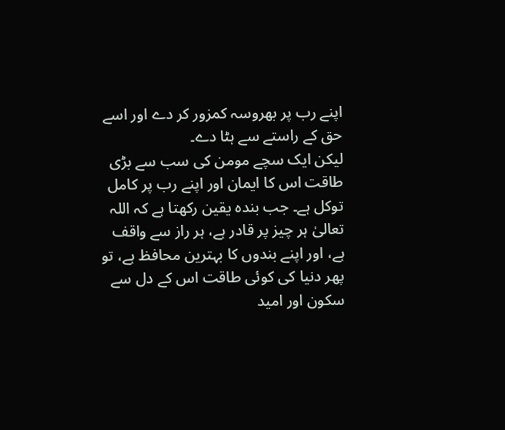اپنے رب پر بھروسہ کمزور کر دے اور اسے حق کے راستے سے ہٹا دے۔
لیکن ایک سچے مومن کی سب سے بڑی طاقت اس کا ایمان اور اپنے رب پر کامل توکل ہے۔ جب بندہ یقین رکھتا ہے کہ اللہ تعالیٰ ہر چیز پر قادر ہے، ہر راز سے واقف ہے، اور اپنے بندوں کا بہترین محافظ ہے، تو پھر دنیا کی کوئی طاقت اس کے دل سے سکون اور امید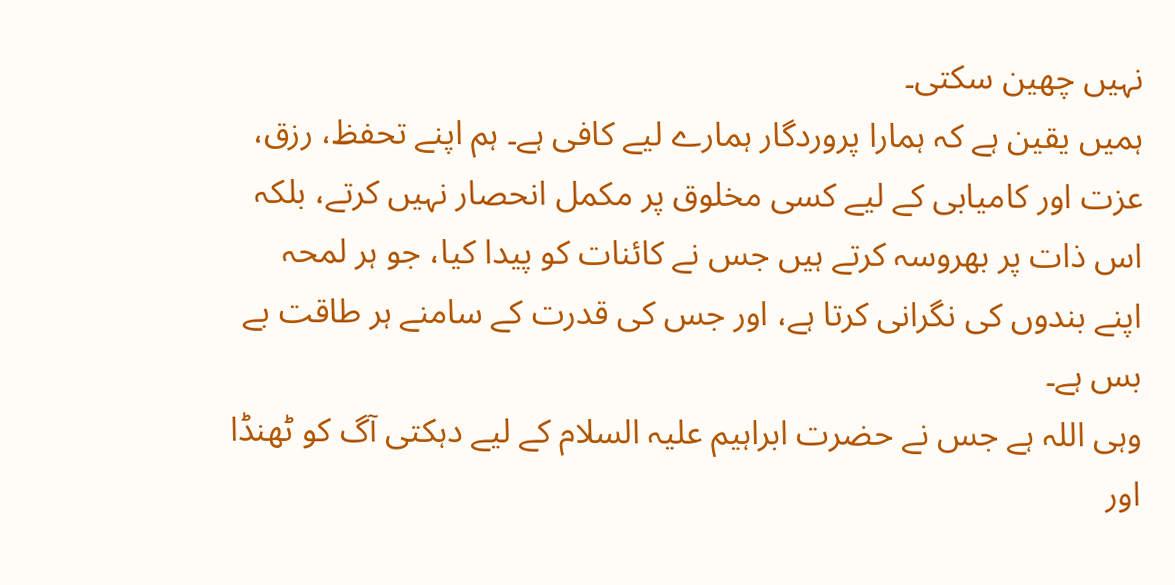نہیں چھین سکتی۔
ہمیں یقین ہے کہ ہمارا پروردگار ہمارے لیے کافی ہے۔ ہم اپنے تحفظ، رزق، عزت اور کامیابی کے لیے کسی مخلوق پر مکمل انحصار نہیں کرتے، بلکہ اس ذات پر بھروسہ کرتے ہیں جس نے کائنات کو پیدا کیا، جو ہر لمحہ اپنے بندوں کی نگرانی کرتا ہے، اور جس کی قدرت کے سامنے ہر طاقت بے بس ہے۔
وہی اللہ ہے جس نے حضرت ابراہیم علیہ السلام کے لیے دہکتی آگ کو ٹھنڈا اور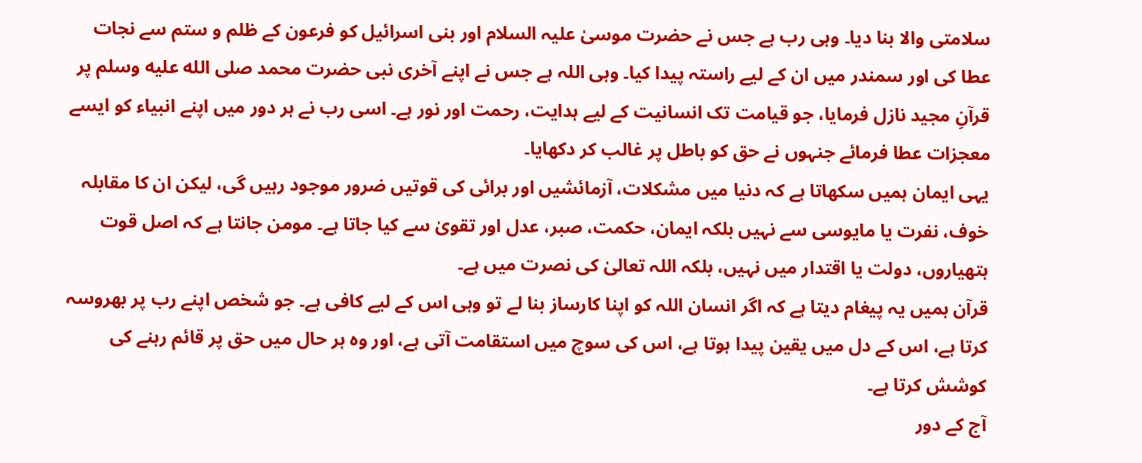سلامتی والا بنا دیا۔ وہی رب ہے جس نے حضرت موسیٰ علیہ السلام اور بنی اسرائیل کو فرعون کے ظلم و ستم سے نجات عطا کی اور سمندر میں ان کے لیے راستہ پیدا کیا۔ وہی اللہ ہے جس نے اپنے آخری نبی حضرت محمد صلى الله عليه وسلم پر قرآنِ مجید نازل فرمایا، جو قیامت تک انسانیت کے لیے ہدایت، رحمت اور نور ہے۔ اسی رب نے ہر دور میں اپنے انبیاء کو ایسے معجزات عطا فرمائے جنہوں نے حق کو باطل پر غالب کر دکھایا۔
یہی ایمان ہمیں سکھاتا ہے کہ دنیا میں مشکلات، آزمائشیں اور برائی کی قوتیں ضرور موجود رہیں گی، لیکن ان کا مقابلہ خوف، نفرت یا مایوسی سے نہیں بلکہ ایمان، حکمت، صبر، عدل اور تقویٰ سے کیا جاتا ہے۔ مومن جانتا ہے کہ اصل قوت ہتھیاروں، دولت یا اقتدار میں نہیں، بلکہ اللہ تعالیٰ کی نصرت میں ہے۔
قرآن ہمیں یہ پیغام دیتا ہے کہ اگر انسان اللہ کو اپنا کارساز بنا لے تو وہی اس کے لیے کافی ہے۔ جو شخص اپنے رب پر بھروسہ کرتا ہے، اس کے دل میں یقین پیدا ہوتا ہے، اس کی سوچ میں استقامت آتی ہے، اور وہ ہر حال میں حق پر قائم رہنے کی کوشش کرتا ہے۔
آج کے دور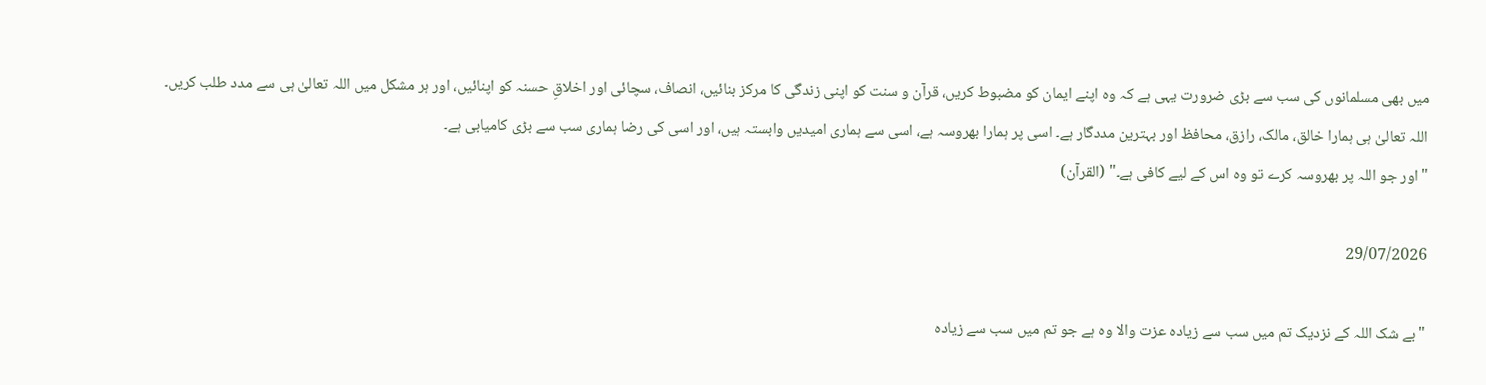میں بھی مسلمانوں کی سب سے بڑی ضرورت یہی ہے کہ وہ اپنے ایمان کو مضبوط کریں، قرآن و سنت کو اپنی زندگی کا مرکز بنائیں، انصاف، سچائی اور اخلاقِ حسنہ کو اپنائیں، اور ہر مشکل میں اللہ تعالیٰ ہی سے مدد طلب کریں۔
اللہ تعالیٰ ہی ہمارا خالق، مالک، رازق، محافظ اور بہترین مددگار ہے۔ اسی پر ہمارا بھروسہ ہے، اسی سے ہماری امیدیں وابستہ ہیں، اور اسی کی رضا ہماری سب سے بڑی کامیابی ہے۔
"اور جو اللہ پر بھروسہ کرے تو وہ اس کے لیے کافی ہے۔" (القرآن)

29/07/2026

"بے شک اللہ کے نزدیک تم میں سب سے زیادہ عزت والا وہ ہے جو تم میں سب سے زیادہ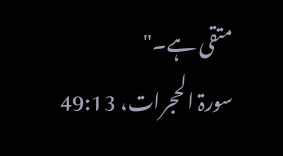متقی ہے۔"
سورۃ الحجرات، 49:13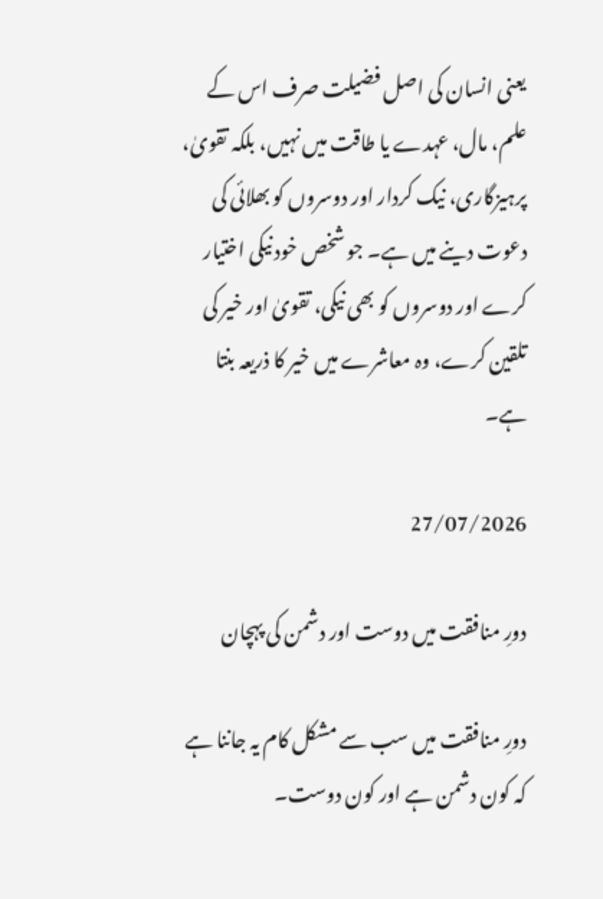یعنی انسان کی اصل فضیلت صرف اس کے علم، مال، عہدے یا طاقت میں نہیں، بلکہ تقویٰ، پرہیزگاری، نیک کردار اور دوسروں کو بھلائی کی دعوت دینے میں ہے۔ جو شخص خود نیکی اختیار کرے اور دوسروں کو بھی نیکی، تقویٰ اور خیر کی تلقین کرے، وہ معاشرے میں خیر کا ذریعہ بنتا ہے۔

27/07/2026

دورِ منافقت میں دوست اور دشمن کی پہچان

دورِ منافقت میں سب سے مشکل کام یہ جاننا ہے کہ کون دشمن ہے اور کون دوست۔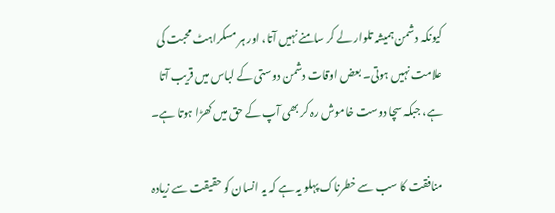کیونکہ دشمن ہمیشہ تلوار لے کر سامنے نہیں آتا، اور ہر مسکراہٹ محبت کی علامت نہیں ہوتی۔ بعض اوقات دشمن دوستی کے لباس میں قریب آتا ہے، جبکہ سچا دوست خاموش رہ کر بھی آپ کے حق میں کھڑا ہوتا ہے۔

منافقت کا سب سے خطرناک پہلو یہ ہے کہ یہ انسان کو حقیقت سے زیادہ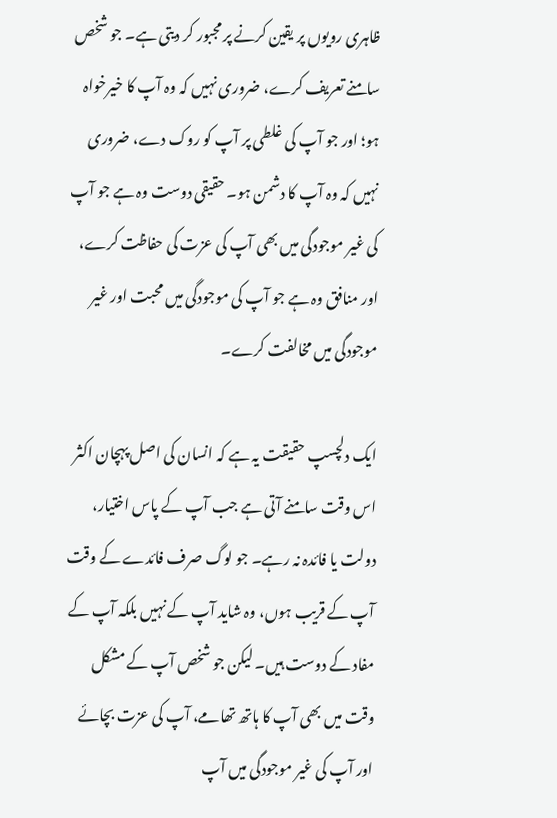ظاہری رویوں پر یقین کرنے پر مجبور کر دیتی ہے۔ جو شخص سامنے تعریف کرے، ضروری نہیں کہ وہ آپ کا خیرخواہ ہو؛ اور جو آپ کی غلطی پر آپ کو روک دے، ضروری نہیں کہ وہ آپ کا دشمن ہو۔ حقیقی دوست وہ ہے جو آپ کی غیر موجودگی میں بھی آپ کی عزت کی حفاظت کرے، اور منافق وہ ہے جو آپ کی موجودگی میں محبت اور غیر موجودگی میں مخالفت کرے۔

ایک دلچسپ حقیقت یہ ہے کہ انسان کی اصل پہچان اکثر اس وقت سامنے آتی ہے جب آپ کے پاس اختیار، دولت یا فائدہ نہ رہے۔ جو لوگ صرف فائدے کے وقت آپ کے قریب ہوں، وہ شاید آپ کے نہیں بلکہ آپ کے مفاد کے دوست ہیں۔ لیکن جو شخص آپ کے مشکل وقت میں بھی آپ کا ہاتھ تھامے، آپ کی عزت بچائے اور آپ کی غیر موجودگی میں آپ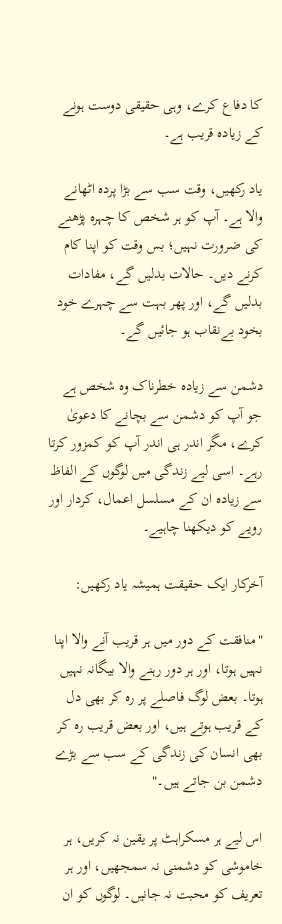کا دفاع کرے، وہی حقیقی دوست ہونے کے زیادہ قریب ہے۔

یاد رکھیں، وقت سب سے بڑا پردہ اٹھانے والا ہے۔ آپ کو ہر شخص کا چہرہ پڑھنے کی ضرورت نہیں؛ بس وقت کو اپنا کام کرنے دیں۔ حالات بدلیں گے، مفادات بدلیں گے، اور پھر بہت سے چہرے خود بخود بےنقاب ہو جائیں گے۔

دشمن سے زیادہ خطرناک وہ شخص ہے جو آپ کو دشمن سے بچانے کا دعویٰ کرے، مگر اندر ہی اندر آپ کو کمزور کرتا رہے۔ اسی لیے زندگی میں لوگوں کے الفاظ سے زیادہ ان کے مسلسل اعمال، کردار اور رویے کو دیکھنا چاہیے۔

آخرکار ایک حقیقت ہمیشہ یاد رکھیں:

"منافقت کے دور میں ہر قریب آنے والا اپنا نہیں ہوتا، اور ہر دور رہنے والا بیگانہ نہیں ہوتا۔ بعض لوگ فاصلے پر رہ کر بھی دل کے قریب ہوتے ہیں، اور بعض قریب رہ کر بھی انسان کی زندگی کے سب سے بڑے دشمن بن جاتے ہیں۔"

اس لیے ہر مسکراہٹ پر یقین نہ کریں، ہر خاموشی کو دشمنی نہ سمجھیں، اور ہر تعریف کو محبت نہ جانیں۔ لوگوں کو ان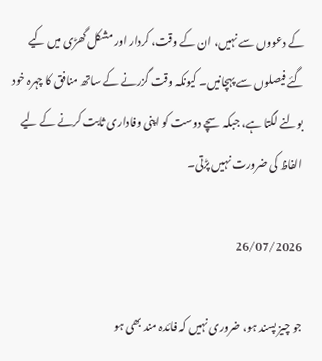کے دعووں سے نہیں، ان کے وقت، کردار اور مشکل گھڑی میں کیے گئے فیصلوں سے پہچانیں۔ کیونکہ وقت گزرنے کے ساتھ منافق کا چہرہ خود بولنے لگتا ہے، جبکہ سچے دوست کو اپنی وفاداری ثابت کرنے کے لیے الفاظ کی ضرورت نہیں پڑتی۔

26/07/2026

جو چیز پسند ہو، ضروری نہیں کہ فائدہ مند بھی ہو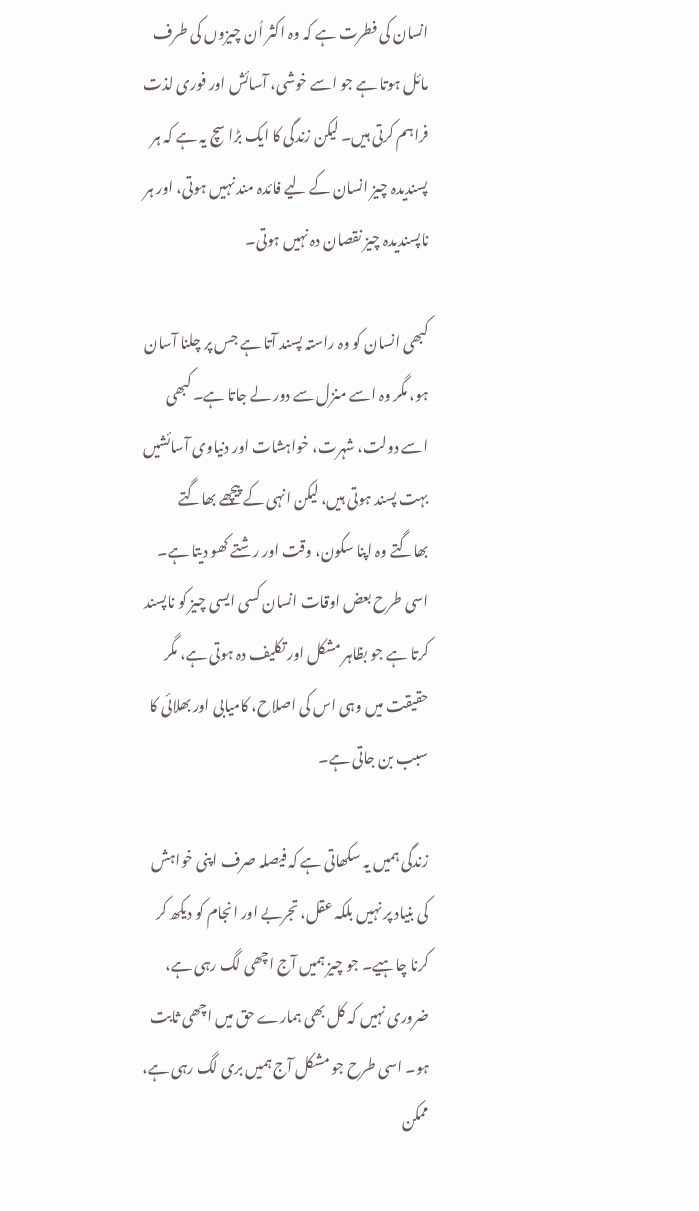انسان کی فطرت ہے کہ وہ اکثر اُن چیزوں کی طرف مائل ہوتا ہے جو اسے خوشی، آسائش اور فوری لذت فراہم کرتی ہیں۔ لیکن زندگی کا ایک بڑا سچ یہ ہے کہ ہر پسندیدہ چیز انسان کے لیے فائدہ مند نہیں ہوتی، اور ہر ناپسندیدہ چیز نقصان دہ نہیں ہوتی۔

کبھی انسان کو وہ راستہ پسند آتا ہے جس پر چلنا آسان ہو، مگر وہ اسے منزل سے دور لے جاتا ہے۔ کبھی اسے دولت، شہرت، خواہشات اور دنیاوی آسائشیں بہت پسند ہوتی ہیں، لیکن انہی کے پیچھے بھاگتے بھاگتے وہ اپنا سکون، وقت اور رشتے کھو دیتا ہے۔ اسی طرح بعض اوقات انسان کسی ایسی چیز کو ناپسند کرتا ہے جو بظاہر مشکل اور تکلیف دہ ہوتی ہے، مگر حقیقت میں وہی اس کی اصلاح، کامیابی اور بھلائی کا سبب بن جاتی ہے۔

زندگی ہمیں یہ سکھاتی ہے کہ فیصلہ صرف اپنی خواہش کی بنیاد پر نہیں بلکہ عقل، تجربے اور انجام کو دیکھ کر کرنا چاہیے۔ جو چیز ہمیں آج اچھی لگ رہی ہے، ضروری نہیں کہ کل بھی ہمارے حق میں اچھی ثابت ہو۔ اسی طرح جو مشکل آج ہمیں بری لگ رہی ہے، ممکن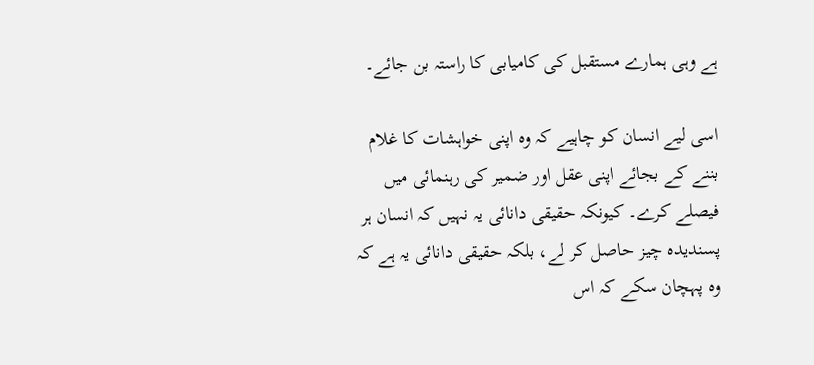ہے وہی ہمارے مستقبل کی کامیابی کا راستہ بن جائے۔

اسی لیے انسان کو چاہیے کہ وہ اپنی خواہشات کا غلام بننے کے بجائے اپنی عقل اور ضمیر کی رہنمائی میں فیصلے کرے۔ کیونکہ حقیقی دانائی یہ نہیں کہ انسان ہر پسندیدہ چیز حاصل کر لے، بلکہ حقیقی دانائی یہ ہے کہ وہ پہچان سکے کہ اس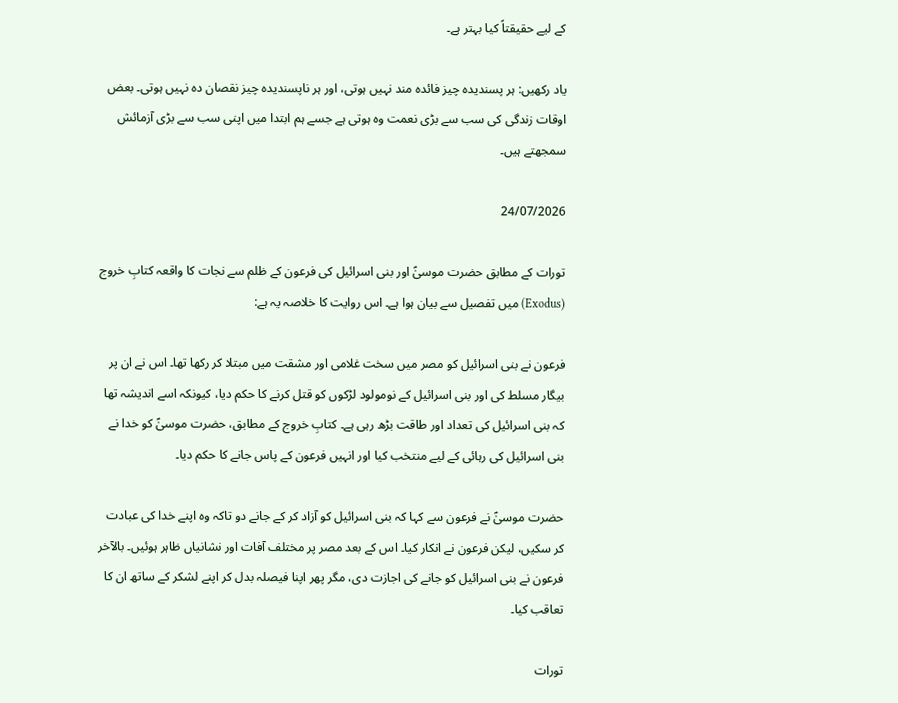کے لیے حقیقتاً کیا بہتر ہے۔

یاد رکھیں: ہر پسندیدہ چیز فائدہ مند نہیں ہوتی، اور ہر ناپسندیدہ چیز نقصان دہ نہیں ہوتی۔ بعض اوقات زندگی کی سب سے بڑی نعمت وہ ہوتی ہے جسے ہم ابتدا میں اپنی سب سے بڑی آزمائش سمجھتے ہیں۔

24/07/2026

تورات کے مطابق حضرت موسیٰؑ اور بنی اسرائیل کی فرعون کے ظلم سے نجات کا واقعہ کتابِ خروج (Exodus) میں تفصیل سے بیان ہوا ہے۔ اس روایت کا خلاصہ یہ ہے:

فرعون نے بنی اسرائیل کو مصر میں سخت غلامی اور مشقت میں مبتلا کر رکھا تھا۔ اس نے ان پر بیگار مسلط کی اور بنی اسرائیل کے نومولود لڑکوں کو قتل کرنے کا حکم دیا، کیونکہ اسے اندیشہ تھا کہ بنی اسرائیل کی تعداد اور طاقت بڑھ رہی ہے۔ کتابِ خروج کے مطابق، حضرت موسیٰؑ کو خدا نے بنی اسرائیل کی رہائی کے لیے منتخب کیا اور انہیں فرعون کے پاس جانے کا حکم دیا۔

حضرت موسیٰؑ نے فرعون سے کہا کہ بنی اسرائیل کو آزاد کر کے جانے دو تاکہ وہ اپنے خدا کی عبادت کر سکیں، لیکن فرعون نے انکار کیا۔ اس کے بعد مصر پر مختلف آفات اور نشانیاں ظاہر ہوئیں۔ بالآخر فرعون نے بنی اسرائیل کو جانے کی اجازت دی، مگر پھر اپنا فیصلہ بدل کر اپنے لشکر کے ساتھ ان کا تعاقب کیا۔

تورات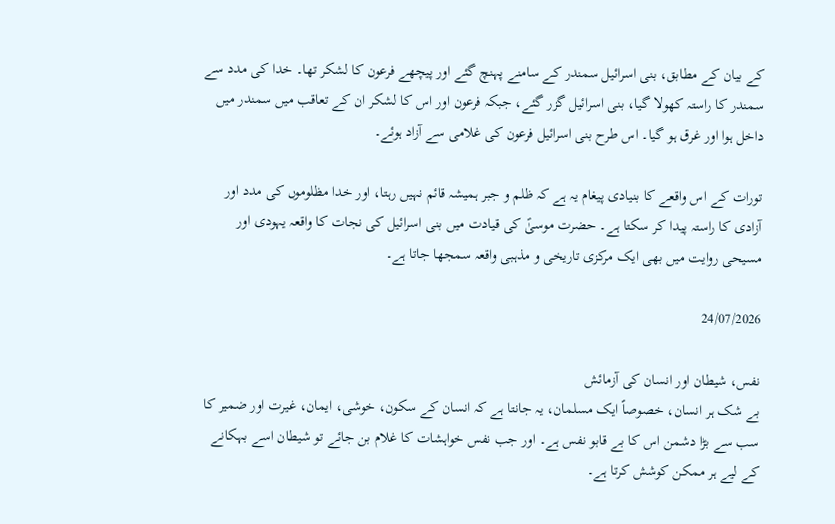کے بیان کے مطابق، بنی اسرائیل سمندر کے سامنے پہنچ گئے اور پیچھے فرعون کا لشکر تھا۔ خدا کی مدد سے سمندر کا راستہ کھولا گیا، بنی اسرائیل گزر گئے، جبکہ فرعون اور اس کا لشکر ان کے تعاقب میں سمندر میں داخل ہوا اور غرق ہو گیا۔ اس طرح بنی اسرائیل فرعون کی غلامی سے آزاد ہوئے۔

تورات کے اس واقعے کا بنیادی پیغام یہ ہے کہ ظلم و جبر ہمیشہ قائم نہیں رہتا، اور خدا مظلوموں کی مدد اور آزادی کا راستہ پیدا کر سکتا ہے۔ حضرت موسیٰؑ کی قیادت میں بنی اسرائیل کی نجات کا واقعہ یہودی اور مسیحی روایت میں بھی ایک مرکزی تاریخی و مذہبی واقعہ سمجھا جاتا ہے۔

24/07/2026

نفس، شیطان اور انسان کی آزمائش
بے شک ہر انسان، خصوصاً ایک مسلمان، یہ جانتا ہے کہ انسان کے سکون، خوشی، ایمان، غیرت اور ضمیر کا سب سے بڑا دشمن اس کا بے قابو نفس ہے۔ اور جب نفس خواہشات کا غلام بن جائے تو شیطان اسے بہکانے کے لیے ہر ممکن کوشش کرتا ہے۔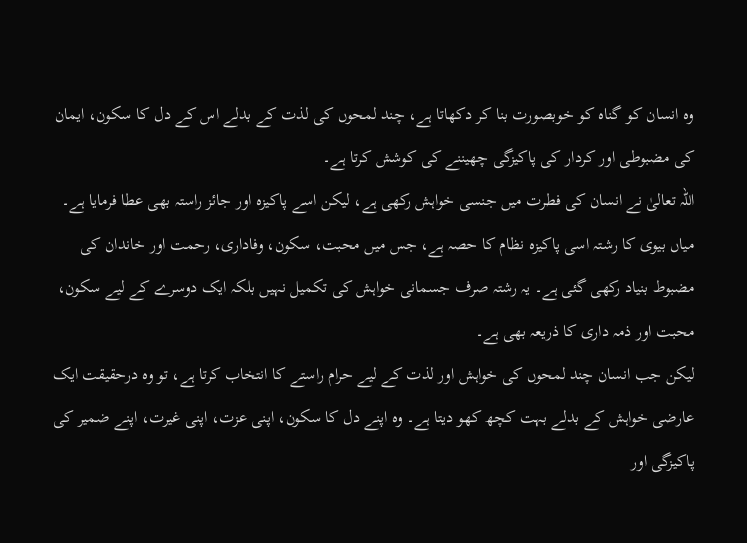وہ انسان کو گناہ کو خوبصورت بنا کر دکھاتا ہے، چند لمحوں کی لذت کے بدلے اس کے دل کا سکون، ایمان کی مضبوطی اور کردار کی پاکیزگی چھیننے کی کوشش کرتا ہے۔
اللہ تعالیٰ نے انسان کی فطرت میں جنسی خواہش رکھی ہے، لیکن اسے پاکیزہ اور جائز راستہ بھی عطا فرمایا ہے۔ میاں بیوی کا رشتہ اسی پاکیزہ نظام کا حصہ ہے، جس میں محبت، سکون، وفاداری، رحمت اور خاندان کی مضبوط بنیاد رکھی گئی ہے۔ یہ رشتہ صرف جسمانی خواہش کی تکمیل نہیں بلکہ ایک دوسرے کے لیے سکون، محبت اور ذمہ داری کا ذریعہ بھی ہے۔
لیکن جب انسان چند لمحوں کی خواہش اور لذت کے لیے حرام راستے کا انتخاب کرتا ہے، تو وہ درحقیقت ایک عارضی خواہش کے بدلے بہت کچھ کھو دیتا ہے۔ وہ اپنے دل کا سکون، اپنی عزت، اپنی غیرت، اپنے ضمیر کی پاکیزگی اور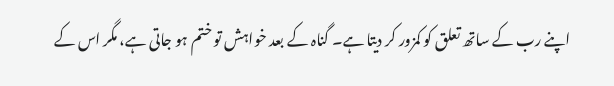اپنے رب کے ساتھ تعلق کو کمزور کر دیتا ہے۔ گناہ کے بعد خواہش تو ختم ہو جاتی ہے، مگر اس کے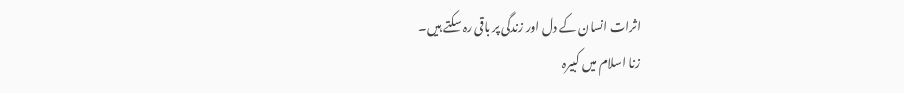اثرات انسان کے دل اور زندگی پر باقی رہ سکتے ہیں۔
زنا اسلام میں کبیرہ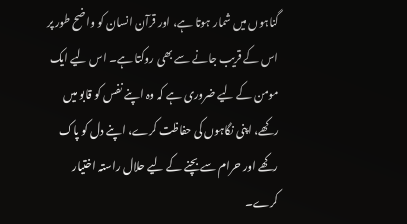گناہوں میں شمار ہوتا ہے، اور قرآن انسان کو واضح طور پر اس کے قریب جانے سے بھی روکتا ہے۔ اس لیے ایک مومن کے لیے ضروری ہے کہ وہ اپنے نفس کو قابو میں رکھے، اپنی نگاہوں کی حفاظت کرے، اپنے دل کو پاک رکھے اور حرام سے بچنے کے لیے حلال راستہ اختیار کرے۔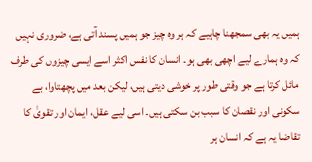ہمیں یہ بھی سمجھنا چاہیے کہ ہر وہ چیز جو ہمیں پسند آتی ہے، ضروری نہیں کہ وہ ہمارے لیے اچھی بھی ہو۔ انسان کا نفس اکثر اسے ایسی چیزوں کی طرف مائل کرتا ہے جو وقتی طور پر خوشی دیتی ہیں، لیکن بعد میں پچھتاوا، بے سکونی اور نقصان کا سبب بن سکتی ہیں۔ اسی لیے عقل، ایمان اور تقویٰ کا تقاضا یہ ہے کہ انسان ہر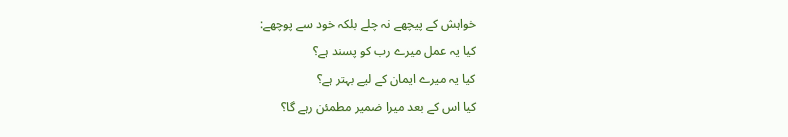خواہش کے پیچھے نہ چلے بلکہ خود سے پوچھے:
کیا یہ عمل میرے رب کو پسند ہے؟
کیا یہ میرے ایمان کے لیے بہتر ہے؟
کیا اس کے بعد میرا ضمیر مطمئن رہے گا؟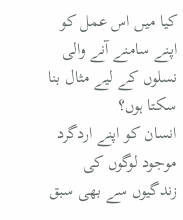کیا میں اس عمل کو اپنے سامنے آنے والی نسلوں کے لیے مثال بنا سکتا ہوں؟
انسان کو اپنے اردگرد موجود لوگوں کی زندگیوں سے بھی سبق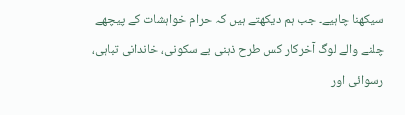سیکھنا چاہیے۔ جب ہم دیکھتے ہیں کہ حرام خواہشات کے پیچھے چلنے والے لوگ آخرکار کس طرح ذہنی بے سکونی، خاندانی تباہی، رسوائی اور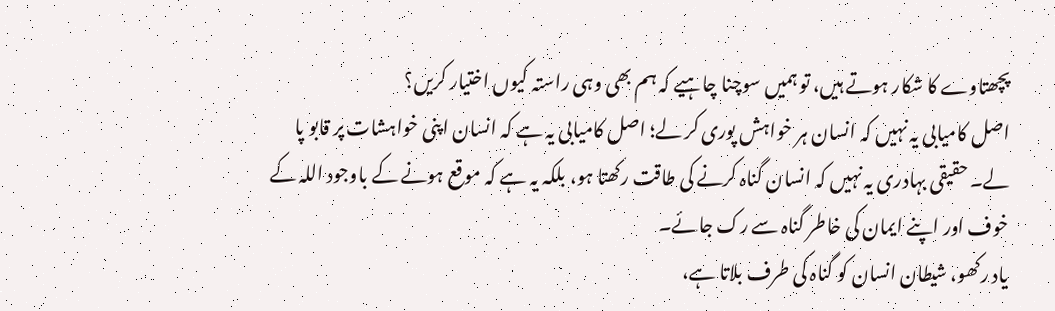پچھتاوے کا شکار ہوتے ہیں، تو ہمیں سوچنا چاہیے کہ ہم بھی وہی راستہ کیوں اختیار کریں؟
اصل کامیابی یہ نہیں کہ انسان ہر خواہش پوری کر لے؛ اصل کامیابی یہ ہے کہ انسان اپنی خواہشات پر قابو پا لے۔ حقیقی بہادری یہ نہیں کہ انسان گناہ کرنے کی طاقت رکھتا ہو، بلکہ یہ ہے کہ موقع ہونے کے باوجود اللہ کے خوف اور اپنے ایمان کی خاطر گناہ سے رک جائے۔
یاد رکھو، شیطان انسان کو گناہ کی طرف بلاتا ہے،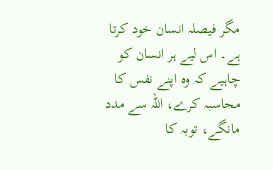مگر فیصلہ انسان خود کرتا ہے۔ اس لیے ہر انسان کو چاہیے کہ وہ اپنے نفس کا محاسبہ کرے، اللہ سے مدد مانگے، توبہ کا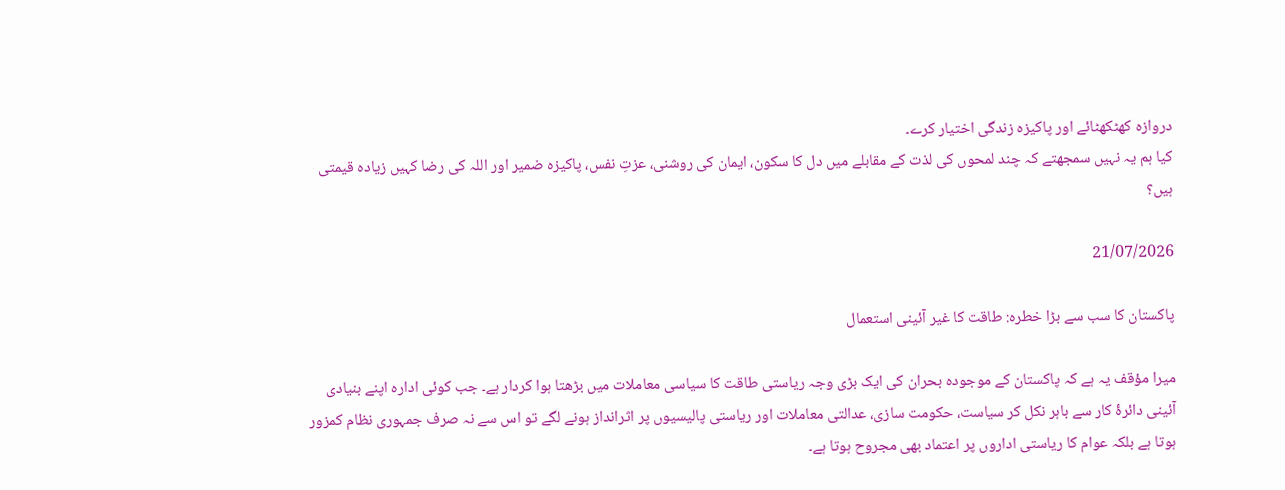دروازہ کھٹکھٹائے اور پاکیزہ زندگی اختیار کرے۔
کیا ہم یہ نہیں سمجھتے کہ چند لمحوں کی لذت کے مقابلے میں دل کا سکون، ایمان کی روشنی، عزتِ نفس، پاکیزہ ضمیر اور اللہ کی رضا کہیں زیادہ قیمتی ہیں؟

21/07/2026

پاکستان کا سب سے بڑا خطرہ: طاقت کا غیر آئینی استعمال

میرا مؤقف یہ ہے کہ پاکستان کے موجودہ بحران کی ایک بڑی وجہ ریاستی طاقت کا سیاسی معاملات میں بڑھتا ہوا کردار ہے۔ جب کوئی ادارہ اپنے بنیادی آئینی دائرۂ کار سے باہر نکل کر سیاست، حکومت سازی، عدالتی معاملات اور ریاستی پالیسیوں پر اثرانداز ہونے لگے تو اس سے نہ صرف جمہوری نظام کمزور ہوتا ہے بلکہ عوام کا ریاستی اداروں پر اعتماد بھی مجروح ہوتا ہے۔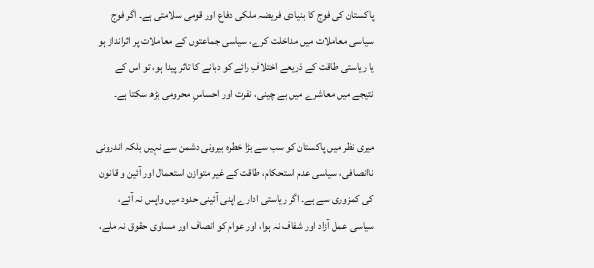پاکستان کی فوج کا بنیادی فریضہ ملکی دفاع اور قومی سلامتی ہے۔ اگر فوج سیاسی معاملات میں مداخلت کرے، سیاسی جماعتوں کے معاملات پر اثرانداز ہو یا ریاستی طاقت کے ذریعے اختلافِ رائے کو دبانے کا تاثر پیدا ہو، تو اس کے نتیجے میں معاشرے میں بے چینی، نفرت اور احساسِ محرومی بڑھ سکتا ہے۔

میری نظر میں پاکستان کو سب سے بڑا خطرہ بیرونی دشمن سے نہیں بلکہ اندرونی ناانصافی، سیاسی عدم استحکام، طاقت کے غیر متوازن استعمال اور آئین و قانون کی کمزوری سے ہے۔ اگر ریاستی ادارے اپنی آئینی حدود میں واپس نہ آئے، سیاسی عمل آزاد اور شفاف نہ ہوا، اور عوام کو انصاف اور مساوی حقوق نہ ملے،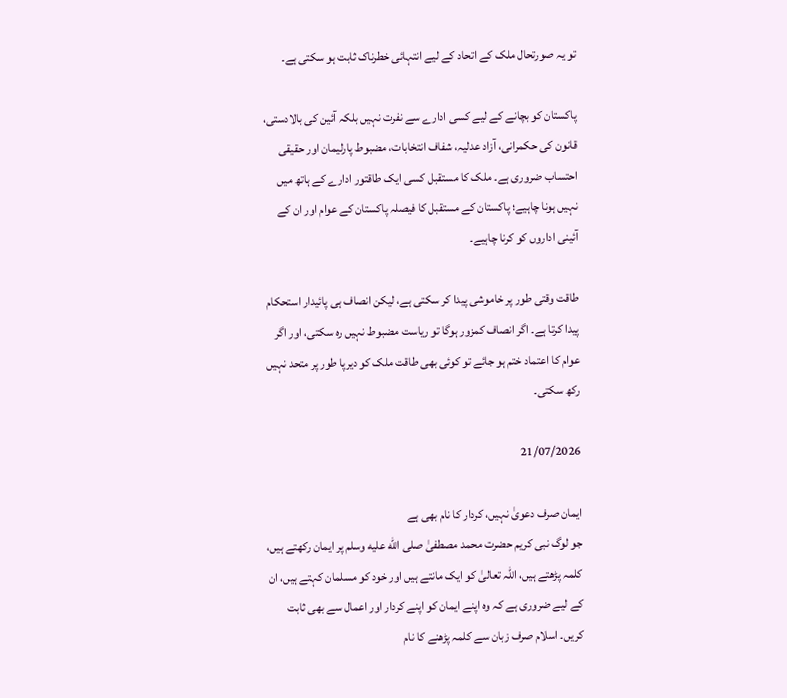تو یہ صورتحال ملک کے اتحاد کے لیے انتہائی خطرناک ثابت ہو سکتی ہے۔

پاکستان کو بچانے کے لیے کسی ادارے سے نفرت نہیں بلکہ آئین کی بالادستی، قانون کی حکمرانی، آزاد عدلیہ، شفاف انتخابات، مضبوط پارلیمان اور حقیقی احتساب ضروری ہے۔ ملک کا مستقبل کسی ایک طاقتور ادارے کے ہاتھ میں نہیں ہونا چاہیے؛ پاکستان کے مستقبل کا فیصلہ پاکستان کے عوام اور ان کے آئینی اداروں کو کرنا چاہیے۔

طاقت وقتی طور پر خاموشی پیدا کر سکتی ہے، لیکن انصاف ہی پائیدار استحکام پیدا کرتا ہے۔ اگر انصاف کمزور ہوگا تو ریاست مضبوط نہیں رہ سکتی، اور اگر عوام کا اعتماد ختم ہو جائے تو کوئی بھی طاقت ملک کو دیرپا طور پر متحد نہیں رکھ سکتی۔

21/07/2026

ایمان صرف دعویٰ نہیں، کردار کا نام بھی ہے
جو لوگ نبی کریم حضرت محمد مصطفیٰ صلى الله عليه وسلم پر ایمان رکھتے ہیں، کلمہ پڑھتے ہیں، اللہ تعالیٰ کو ایک مانتے ہیں اور خود کو مسلمان کہتے ہیں، ان کے لیے ضروری ہے کہ وہ اپنے ایمان کو اپنے کردار اور اعمال سے بھی ثابت کریں۔ اسلام صرف زبان سے کلمہ پڑھنے کا نام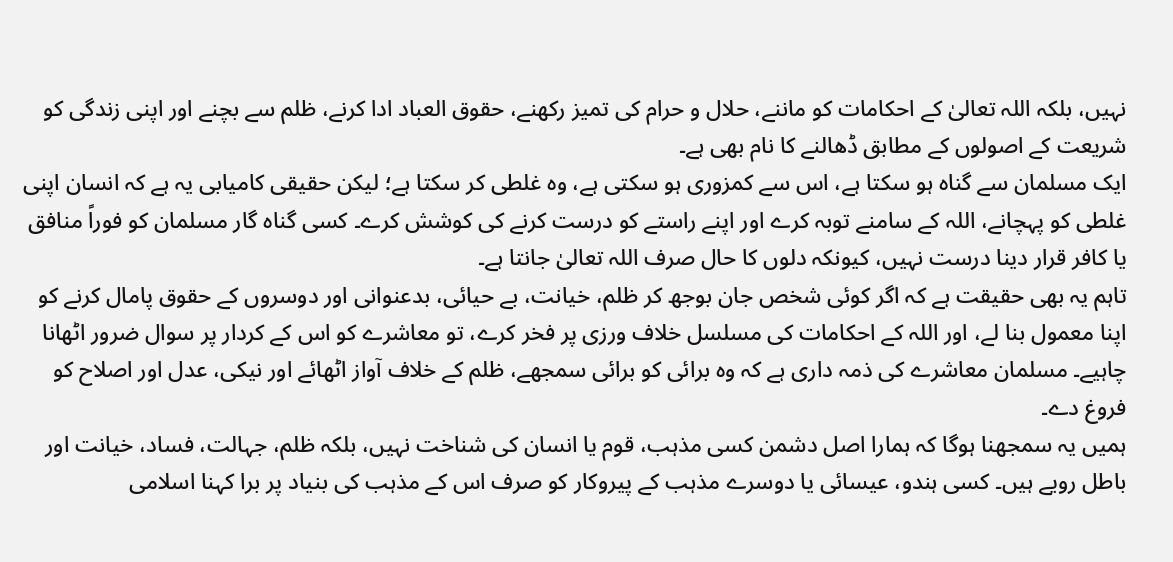نہیں، بلکہ اللہ تعالیٰ کے احکامات کو ماننے، حلال و حرام کی تمیز رکھنے، حقوق العباد ادا کرنے، ظلم سے بچنے اور اپنی زندگی کو شریعت کے اصولوں کے مطابق ڈھالنے کا نام بھی ہے۔
ایک مسلمان سے گناہ ہو سکتا ہے، اس سے کمزوری ہو سکتی ہے، وہ غلطی کر سکتا ہے؛ لیکن حقیقی کامیابی یہ ہے کہ انسان اپنی غلطی کو پہچانے، اللہ کے سامنے توبہ کرے اور اپنے راستے کو درست کرنے کی کوشش کرے۔ کسی گناہ گار مسلمان کو فوراً منافق یا کافر قرار دینا درست نہیں، کیونکہ دلوں کا حال صرف اللہ تعالیٰ جانتا ہے۔
تاہم یہ بھی حقیقت ہے کہ اگر کوئی شخص جان بوجھ کر ظلم، خیانت، بے حیائی، بدعنوانی اور دوسروں کے حقوق پامال کرنے کو اپنا معمول بنا لے، اور اللہ کے احکامات کی مسلسل خلاف ورزی پر فخر کرے، تو معاشرے کو اس کے کردار پر سوال ضرور اٹھانا چاہیے۔ مسلمان معاشرے کی ذمہ داری ہے کہ وہ برائی کو برائی سمجھے، ظلم کے خلاف آواز اٹھائے اور نیکی، عدل اور اصلاح کو فروغ دے۔
ہمیں یہ سمجھنا ہوگا کہ ہمارا اصل دشمن کسی مذہب، قوم یا انسان کی شناخت نہیں، بلکہ ظلم، جہالت، فساد، خیانت اور باطل رویے ہیں۔ کسی ہندو، عیسائی یا دوسرے مذہب کے پیروکار کو صرف اس کے مذہب کی بنیاد پر برا کہنا اسلامی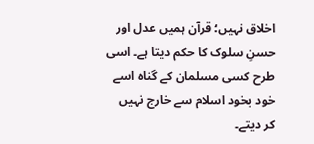اخلاق نہیں؛ قرآن ہمیں عدل اور حسنِ سلوک کا حکم دیتا ہے۔ اسی طرح کسی مسلمان کے گناہ اسے خود بخود اسلام سے خارج نہیں کر دیتے۔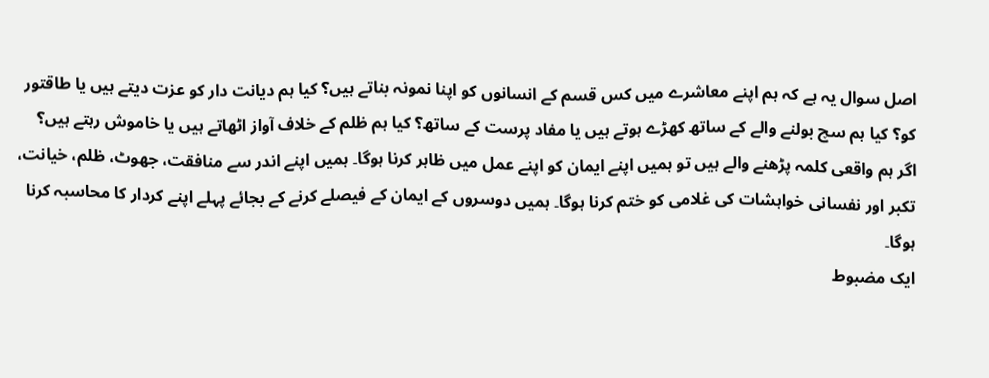اصل سوال یہ ہے کہ ہم اپنے معاشرے میں کس قسم کے انسانوں کو اپنا نمونہ بناتے ہیں؟ کیا ہم دیانت دار کو عزت دیتے ہیں یا طاقتور کو؟ کیا ہم سچ بولنے والے کے ساتھ کھڑے ہوتے ہیں یا مفاد پرست کے ساتھ؟ کیا ہم ظلم کے خلاف آواز اٹھاتے ہیں یا خاموش رہتے ہیں؟
اگر ہم واقعی کلمہ پڑھنے والے ہیں تو ہمیں اپنے ایمان کو اپنے عمل میں ظاہر کرنا ہوگا۔ ہمیں اپنے اندر سے منافقت، جھوٹ، ظلم، خیانت، تکبر اور نفسانی خواہشات کی غلامی کو ختم کرنا ہوگا۔ ہمیں دوسروں کے ایمان کے فیصلے کرنے کے بجائے پہلے اپنے کردار کا محاسبہ کرنا ہوگا۔
ایک مضبوط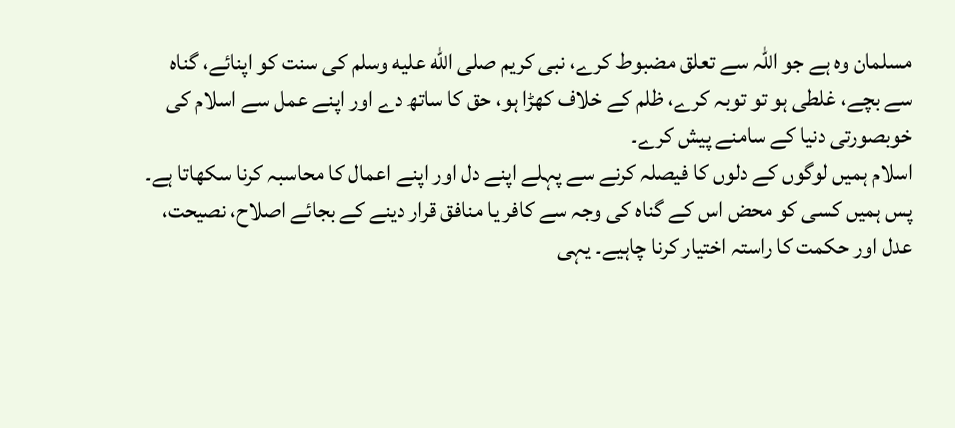مسلمان وہ ہے جو اللہ سے تعلق مضبوط کرے، نبی کریم صلى الله عليه وسلم کی سنت کو اپنائے، گناہ سے بچے، غلطی ہو تو توبہ کرے، ظلم کے خلاف کھڑا ہو، حق کا ساتھ دے اور اپنے عمل سے اسلام کی خوبصورتی دنیا کے سامنے پیش کرے۔
اسلام ہمیں لوگوں کے دلوں کا فیصلہ کرنے سے پہلے اپنے دل اور اپنے اعمال کا محاسبہ کرنا سکھاتا ہے۔
پس ہمیں کسی کو محض اس کے گناہ کی وجہ سے کافر یا منافق قرار دینے کے بجائے اصلاح، نصیحت، عدل اور حکمت کا راستہ اختیار کرنا چاہیے۔ یہی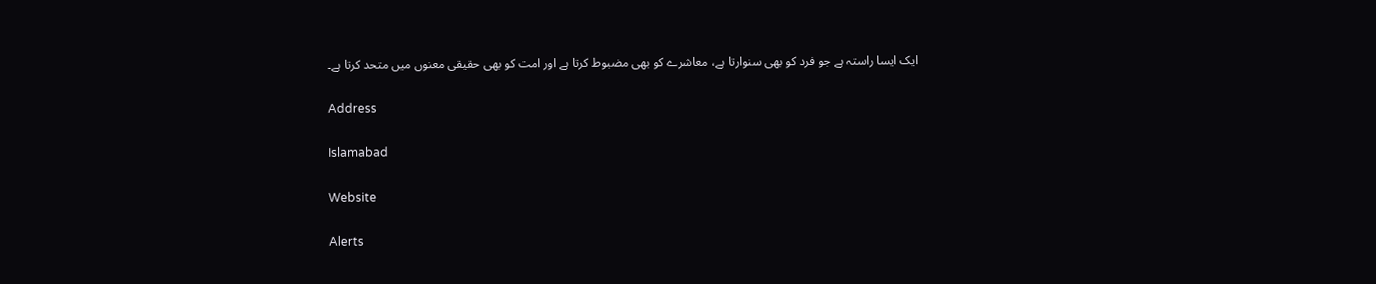ایک ایسا راستہ ہے جو فرد کو بھی سنوارتا ہے، معاشرے کو بھی مضبوط کرتا ہے اور امت کو بھی حقیقی معنوں میں متحد کرتا ہے۔

Address

Islamabad

Website

Alerts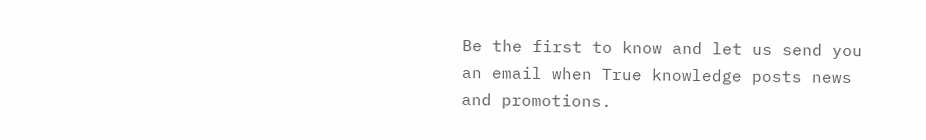Be the first to know and let us send you an email when True knowledge posts news and promotions.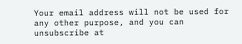Your email address will not be used for any other purpose, and you can unsubscribe at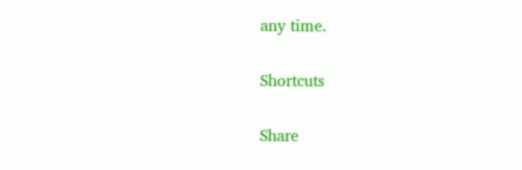any time.

Shortcuts

Share